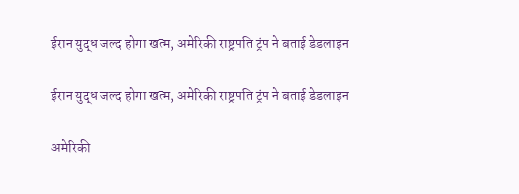ईरान युद्ध जल्द होगा खत्म, अमेरिकी राष्ट्रपति ट्रंप ने बताई डेडलाइन

ईरान युद्ध जल्द होगा खत्म, अमेरिकी राष्ट्रपति ट्रंप ने बताई डेडलाइन

अमेरिकी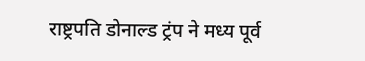राष्ट्रपति डोनाल्ड ट्रंप ने मध्य पूर्व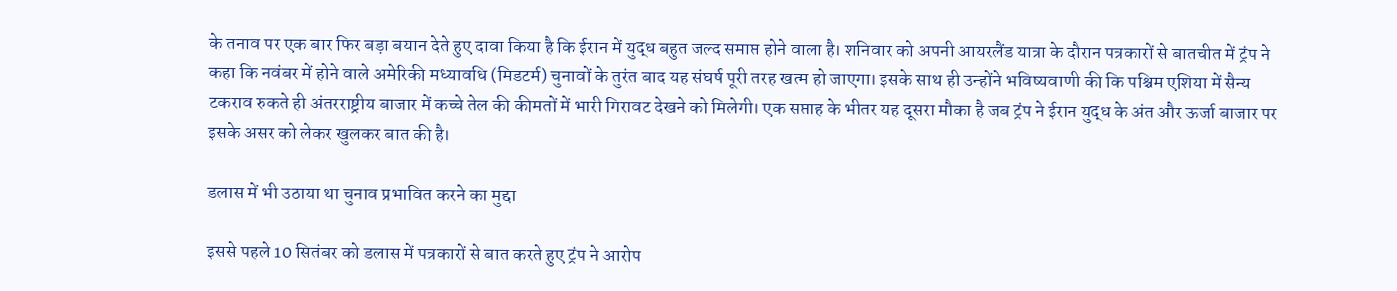के तनाव पर एक बार फिर बड़ा बयान देते हुए दावा किया है कि ईरान में युद्ध बहुत जल्द समाप्त होने वाला है। शनिवार को अपनी आयरलैंड यात्रा के दौरान पत्रकारों से बातचीत में ट्रंप ने कहा कि नवंबर में होने वाले अमेरिकी मध्यावधि (मिडटर्म) चुनावों के तुरंत बाद यह संघर्ष पूरी तरह खत्म हो जाएगा। इसके साथ ही उन्होंने भविष्यवाणी की कि पश्चिम एशिया में सैन्य टकराव रुकते ही अंतरराष्ट्रीय बाजार में कच्चे तेल की कीमतों में भारी गिरावट देखने को मिलेगी। एक सप्ताह के भीतर यह दूसरा मौका है जब ट्रंप ने ईरान युद्ध के अंत और ऊर्जा बाजार पर इसके असर को लेकर खुलकर बात की है।

डलास में भी उठाया था चुनाव प्रभावित करने का मुद्दा

इससे पहले 10 सितंबर को डलास में पत्रकारों से बात करते हुए ट्रंप ने आरोप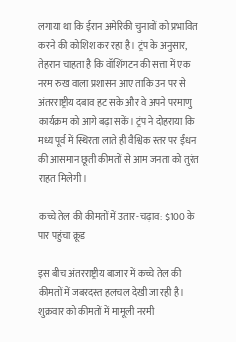लगाया था कि ईरान अमेरिकी चुनावों को प्रभावित करने की कोशिश कर रहा है। ट्रंप के अनुसार, तेहरान चाहता है कि वॉशिंगटन की सत्ता में एक नरम रुख वाला प्रशासन आए ताकि उन पर से अंतरराष्ट्रीय दबाव हट सके और वे अपने परमाणु कार्यक्रम को आगे बढ़ा सकें। ट्रंप ने दोहराया कि मध्य पूर्व में स्थिरता लाते ही वैश्विक स्तर पर ईंधन की आसमान छूती कीमतों से आम जनता को तुरंत राहत मिलेगी।

कच्चे तेल की कीमतों में उतार-चढ़ाव: $100 के पार पहुंचा क्रूड

इस बीच अंतरराष्ट्रीय बाजार में कच्चे तेल की कीमतों में जबरदस्त हलचल देखी जा रही है। शुक्रवार को कीमतों में मामूली नरमी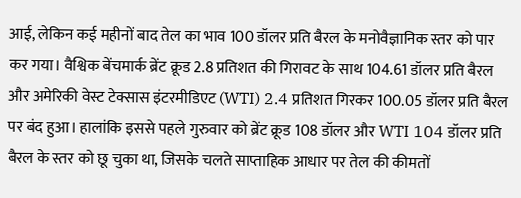आई, लेकिन कई महीनों बाद तेल का भाव 100 डॉलर प्रति बैरल के मनोवैज्ञानिक स्तर को पार कर गया। वैश्विक बेंचमार्क ब्रेंट क्रूड 2.8 प्रतिशत की गिरावट के साथ 104.61 डॉलर प्रति बैरल और अमेरिकी वेस्ट टेक्सास इंटरमीडिएट (WTI) 2.4 प्रतिशत गिरकर 100.05 डॉलर प्रति बैरल पर बंद हुआ। हालांकि इससे पहले गुरुवार को ब्रेंट क्रूड 108 डॉलर और WTI 104 डॉलर प्रति बैरल के स्तर को छू चुका था, जिसके चलते साप्ताहिक आधार पर तेल की कीमतों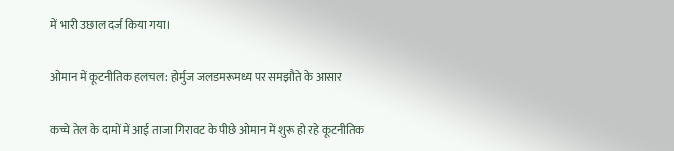में भारी उछाल दर्ज किया गया।

ओमान में कूटनीतिक हलचल: होर्मुज जलडमरूमध्य पर समझौते के आसार

कच्चे तेल के दामों में आई ताजा गिरावट के पीछे ओमान में शुरू हो रहे कूटनीतिक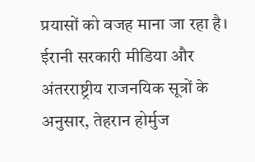प्रयासों को वजह माना जा रहा है। ईरानी सरकारी मीडिया और अंतरराष्ट्रीय राजनयिक सूत्रों के अनुसार, तेहरान होर्मुज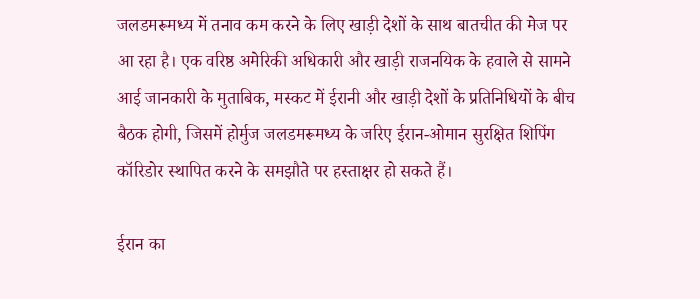जलडमरूमध्य में तनाव कम करने के लिए खाड़ी देशों के साथ बातचीत की मेज पर आ रहा है। एक वरिष्ठ अमेरिकी अधिकारी और खाड़ी राजनयिक के हवाले से सामने आई जानकारी के मुताबिक, मस्कट में ईरानी और खाड़ी देशों के प्रतिनिधियों के बीच बैठक होगी, जिसमें होर्मुज जलडमरूमध्य के जरिए ईरान-ओमान सुरक्षित शिपिंग कॉरिडोर स्थापित करने के समझौते पर हस्ताक्षर हो सकते हैं।

ईरान का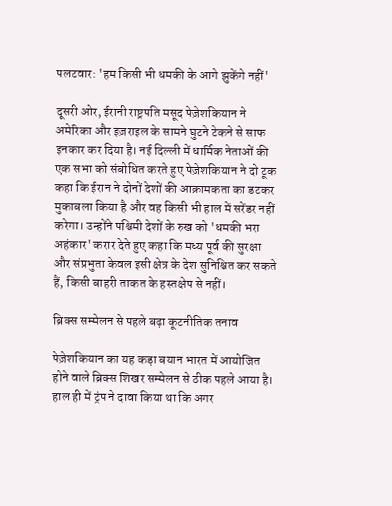पलटवार: 'हम किसी भी धमकी के आगे झुकेंगे नहीं'

दूसरी ओर, ईरानी राष्ट्रपति मसूद पेज़ेशकियान ने अमेरिका और इज़राइल के सामने घुटने टेकने से साफ इनकार कर दिया है। नई दिल्ली में धार्मिक नेताओं की एक सभा को संबोधित करते हुए पेज़ेशकियान ने दो टूक कहा कि ईरान ने दोनों देशों की आक्रामकता का डटकर मुकाबला किया है और वह किसी भी हाल में सरेंडर नहीं करेगा। उन्होंने पश्चिमी देशों के रुख को 'धमकी भरा अहंकार' करार देते हुए कहा कि मध्य पूर्व की सुरक्षा और संप्रभुता केवल इसी क्षेत्र के देश सुनिश्चित कर सकते हैं, किसी बाहरी ताकत के हस्तक्षेप से नहीं।

ब्रिक्स सम्मेलन से पहले बढ़ा कूटनीतिक तनाव

पेज़ेशकियान का यह कड़ा बयान भारत में आयोजित होने वाले ब्रिक्स शिखर सम्मेलन से ठीक पहले आया है। हाल ही में ट्रंप ने दावा किया था कि अगर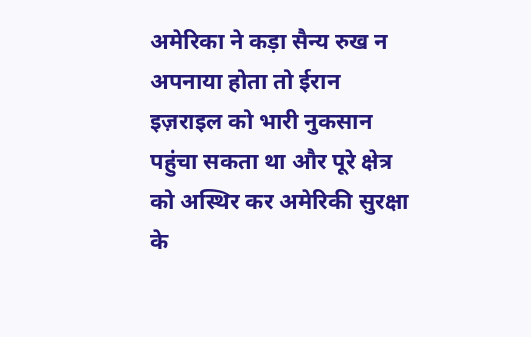अमेरिका ने कड़ा सैन्य रुख न अपनाया होता तो ईरान इज़राइल को भारी नुकसान पहुंचा सकता था और पूरे क्षेत्र को अस्थिर कर अमेरिकी सुरक्षा के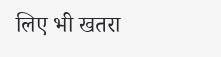लिए भी खतरा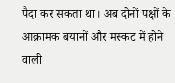पैदा कर सकता था। अब दोनों पक्षों के आक्रामक बयानों और मस्कट में होने वाली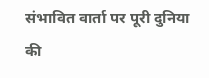संभावित वार्ता पर पूरी दुनिया की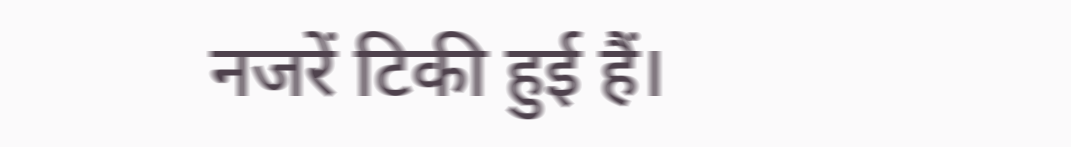नजरें टिकी हुई हैं।